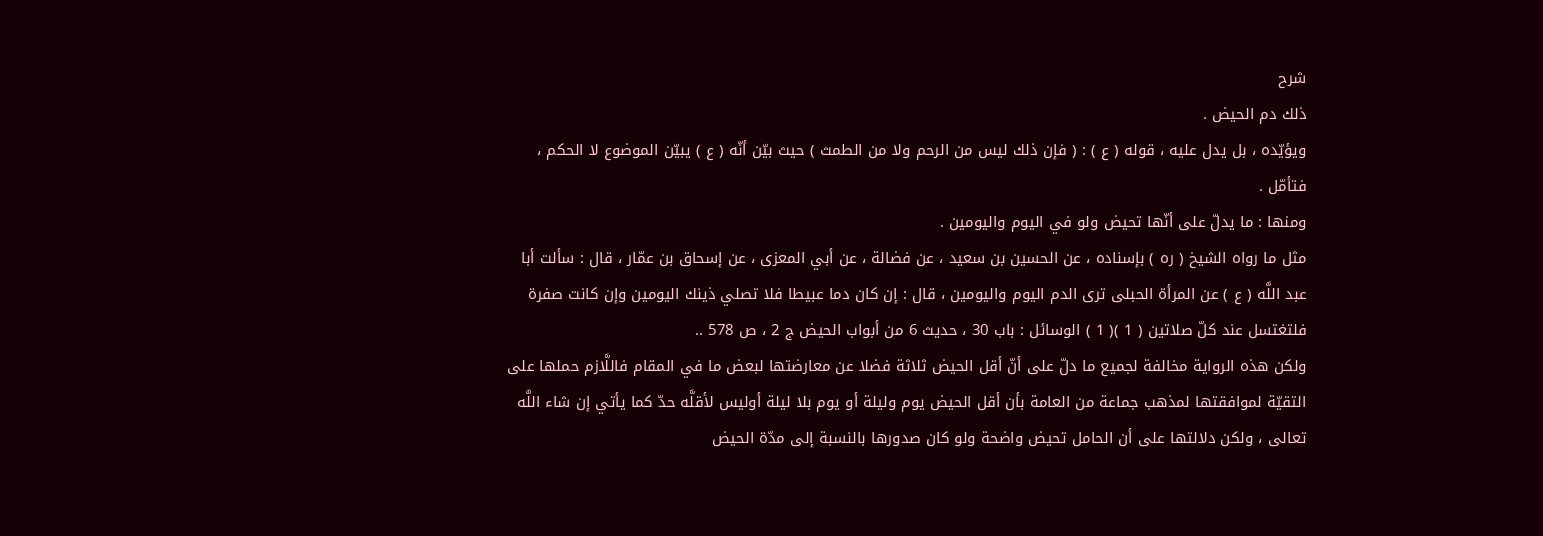شرح
ذلك دم الحيض .
ويؤيّده ، بل يدل عليه ، قوله ( ع ) : ( فإن ذلك ليس من الرحم ولا من الطمث ) حيث بيّن أنّه ( ع ) يبيّن الموضوع لا الحكم ، فتأمّل .
ومنها : ما يدلّ على أنّها تحيض ولو في اليوم واليومين .
مثل ما رواه الشيخ ( ره ) بإسناده ، عن الحسين بن سعيد ، عن فضالة ، عن أبي المعزى ، عن إسحاق بن عمّار ، قال : سألت أبا عبد اللَّه ( ع ) عن المرأة الحبلى ترى الدم اليوم واليومين ، قال : إن كان دما عبيطا فلا تصلي ذينك اليومين وإن كانت صفرة فلتغتسل عند كلّ صلاتين ( 1 )( 1 ) الوسائل : باب 30 ، حديث 6 من أبواب الحيض ج 2 ، ص 578 ..
ولكن هذه الرواية مخالفة لجميع ما دلّ على أنّ أقل الحيض ثلاثة فضلا عن معارضتها لبعض ما في المقام فاللَّازم حملها على التقيّة لموافقتها لمذهب جماعة من العامة بأن أقل الحيض يوم وليلة أو يوم بلا ليلة أوليس لأقلَّه حدّ كما يأتي إن شاء اللَّه تعالى ، ولكن دلالتها على أن الحامل تحيض واضحة ولو كان صدورها بالنسبة إلى مدّة الحيض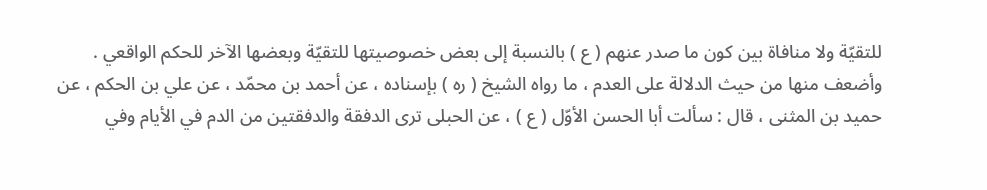للتقيّة ولا منافاة بين كون ما صدر عنهم ( ع ) بالنسبة إلى بعض خصوصيتها للتقيّة وبعضها الآخر للحكم الواقعي .
وأضعف منها من حيث الدلالة على العدم ، ما رواه الشيخ ( ره ) بإسناده ، عن أحمد بن محمّد ، عن علي بن الحكم ، عن حميد بن المثنى ، قال : سألت أبا الحسن الأوّل ( ع ) ، عن الحبلى ترى الدفقة والدفقتين من الدم في الأيام وفي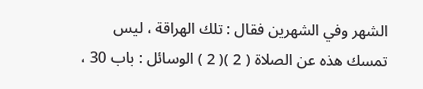الشهر وفي الشهرين فقال : تلك الهراقة ، ليس تمسك هذه عن الصلاة ( 2 )( 2 ) الوسائل : باب 30 ،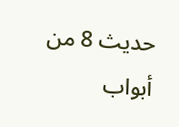حديث 8 من أبواب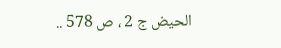الحيض ج 2 ، ص 578 ..